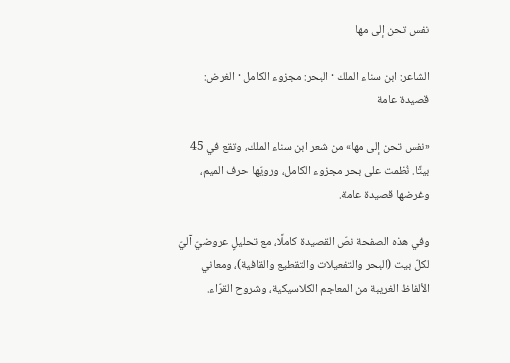نفس تحن إلى مها

الشاعر: ابن سناء الملك · البحر: مجزوء الكامل · الغرض: قصيدة عامة

«نفس تحن إلى مها» من شعر ابن سناء الملك، وتقع في 45 بيتًا. نُظمت على بحر مجزوء الكامل، ورويّها حرف الميم، وغرضها قصيدة عامة.

وفي هذه الصفحة نصّ القصيدة كاملًا، مع تحليلٍ عروضيّ آليّ لكلّ بيت (البحر والتفعيلات والتقطيع والقافية)، ومعاني الألفاظ الغريبة من المعاجم الكلاسيكية، وشروح القرّاء.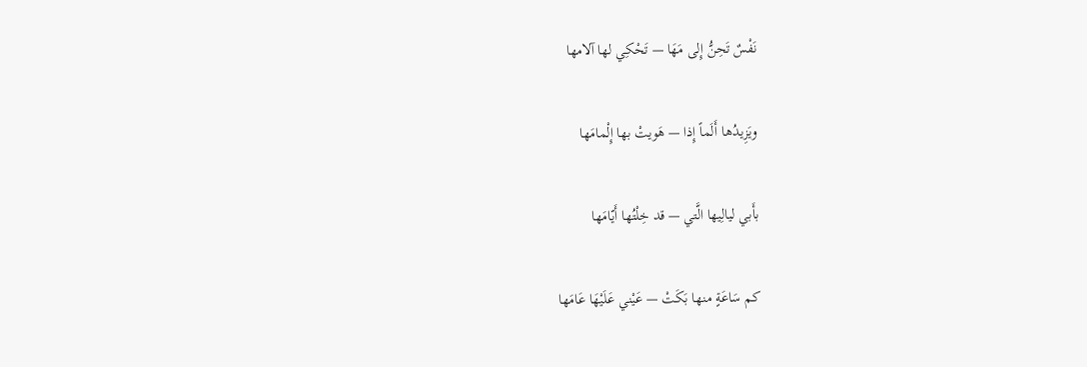نَفْسٌ تَحِنُّ إِلى مَهَا — تَحْكِي لها آلامها

ويَزِيدُها أَلَماً إِذا — هَويتْ بها إِلْمامَها

بأَبي ليالِيها الَّتي — قد خِلْتُها أَيّامَها

كم سَاعَةٍ منها بَكَتْ — عَيْني عَلَيْهَا عَامَها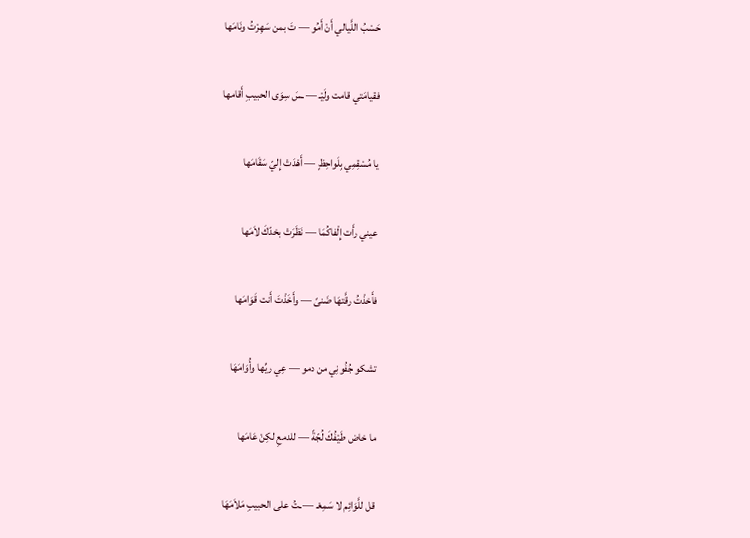حَسْبُ اللَّيالي أَنْ أَمُو — تَ بمن سَهِرْتُ ونَامَها

فقيامَتي قامت ولَيْـ — ـسَ سِوَى الحبيبِ أَقامها

يا مُسْقِمِي بِلَواحِظٍ — أَهْدَتْ إِليّ سَقَامَها

عيني رأَت إِلْفاكُمَا — نَظَرَتْ بخدّكَ لاَمَها

فأَخذْتُ رقَّتهَا ضَنىً — وأَخَذْتَ أَنت قَوَامَها

تشكو جُفُونِي من دمو — عِي ريِّها وأُوَامَهَا

ما خاض طَيْفُكَ لُجّةً — للدمعِ لكِنْ عَامَها

قل للَّوَائِم لا سَمِعْـ — ـتُ على الحبيبِ مَلاَمَهَا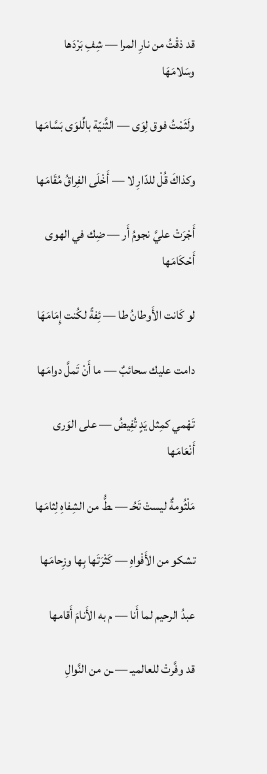قد ذقْتُ من نارِ المرا — شِفِ بَرْدَها وسَلامَهَا

ولَثَمْتُ فوق لِوَى — الثَّنيّة بالِّلوَى بَسَّامَها

وكذاكَ قُلْ للدّارِ لا — أَخْلَى الفِراقُ مُقَامَها

أَجْرَتْ عليَّ نجومُ أَر — ضِك في الهوى أَحْكَامَها

لو كَانت الأَوطانُ طا — ئِفةً لكُنت إِمَامَهَا

دامت عليك سحائبٌ — ما أَنْ تَملَّ دوامَها

تَهْمي كمِثل يَدٍ تُفِيضُ — على الوَرى أَنْعَامَها

مَلْثُومةٌ ليستْ تَحُـ — ـطُّ من الشِفاهِ لِثامَها

تشكو من الأَفْواهِ — كَثْرَتَها بِها وزِحامَها

عبدُ الرحيم لما أَنا — م به الأَنامَ أَقامها

قد وفَّرتْ للعالميـ — ـن من النَّوالِ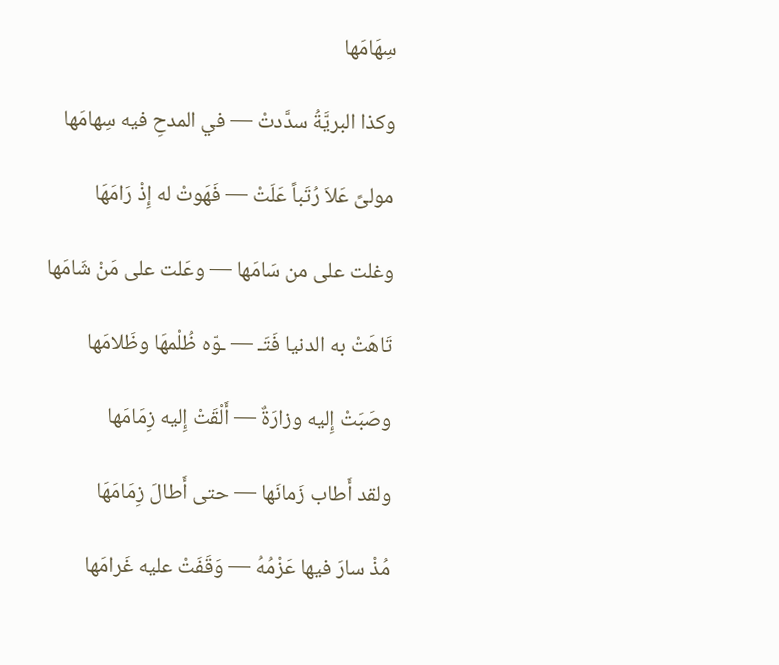سِهَامَها

وكذا البريَّةُ سدَّدتْ — في المدحِ فيه سِهامَها

مولىً عَلاَ رُتَباً عَلَتْ — فَهَوتْ له إِذْ رَامَهَا

وغلت على من سَامَها — وعَلت على مَنْ شَامَها

تَاهَتْ به الدنيا فَتَـ — ـوّه ظُلْمهَا وظَلامَها

وصَبَتْ إِليه وزارَةٌ — أَلْقَتْ إِليه زِمَامَها

ولقد أَطاب زَمانَها — حتى أَطالَ زِمَامَهَا

مُذْ سارَ فيها عَزْمُهُ — وَقَفَتْ عليه غَرامَها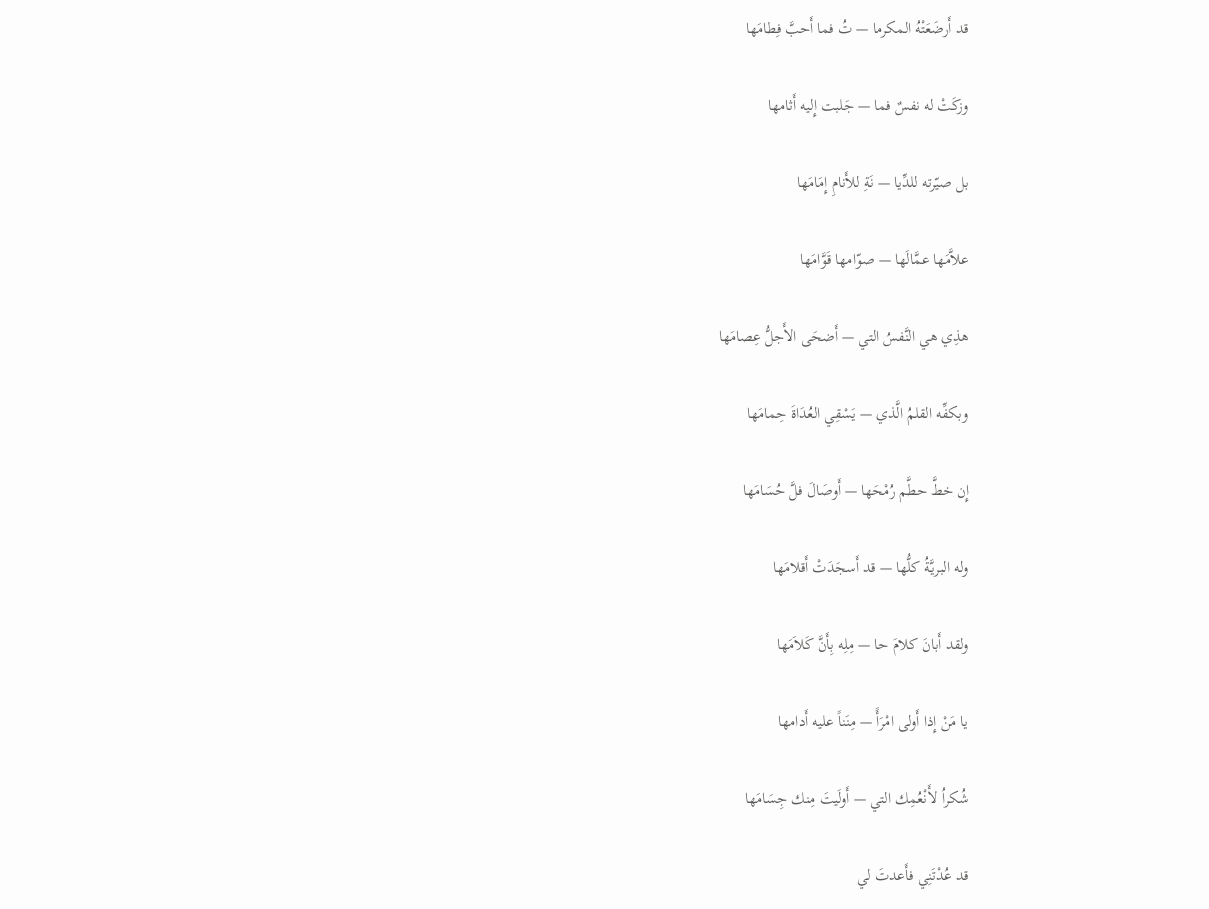قد أَرضَعَتْهُ المكرما — تُ فما أَحبَّ فِطامَها

وزكَتْ له نفسٌ فما — جَلبت إِليه أَثامها

بل صيّرته للدِّيا — نَةِ للأَنامِ إِمَامَها

علاَّمَها عمَّالَها — صوّامها قَوَّامَها

هذِي هي النَّفسُ التي — أَضحَى الأَجلُّ عِصامَها

وبكفِّه القلمُ الَّذي — يَسْقِي العُدَاةَ حِمامَها

إِن خطَّ حطَّم رُمْحَها — أَوصَالَ فلَّ حُسَامَها

وله البريَّةُ كلُّها — قد أَسجَدَتْ أَقلامَها

ولقد أَبانَ كلامَ حا — مِلِه بِأَنَّ كَلاَمَها

يا مَنْ إِذا أَولى امْرَأً — مِنَناً عليه أَدامها

شُكراُ لأَنْعُمِك التي — أَولَيتَ مِنك جِسَامَها

قد عُدْتَنِي فأَعدتَ لي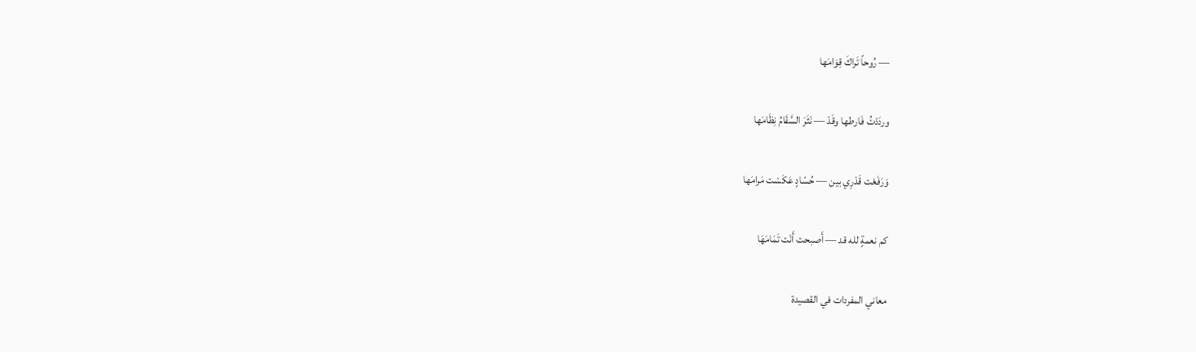— رُوحاً تَراكَ قِوَامَها

وردَدْتُ فَارطها وقَدْ — نَثَرَ السَّقَامُ نِظَامَها

وَرَفَعْت قَدْرِي بين — حُسّادٍ عَكَسْت مَرامَها

كم نعمةٍ لله قد — أَصبحت أَنْت تَمَامَهَا

معاني المفردات في القصيدة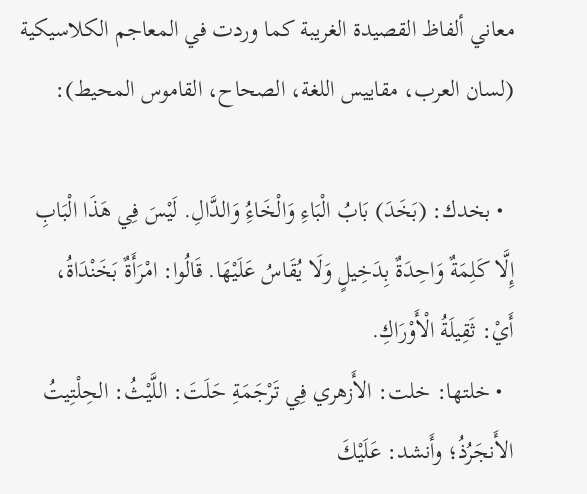معاني ألفاظ القصيدة الغريبة كما وردت في المعاجم الكلاسيكية (لسان العرب، مقاييس اللغة، الصحاح، القاموس المحيط):

  • بخدك: (بَخَدَ) بَابُ الْبَاءِ وَالْخَاءُِ وَالدَّالِ. لَيْسَ فِي هَذَا الْبَابِ إِلَّا كَلِمَةٌ وَاحِدَةٌ بِدَخِيلٍ وَلَا يُقَاسُ عَلَيْهَا. قَالُوا: امْرَأَةٌ بَخَنْدَاةُ، أَيْ: ثَقِيلَةُ الْأَوْرَاكِ.
  • خلتها: خلت: الأَزهري فِي تَرْجَمَةِ حَلَتَ: اللَّيْثُ: الحِلْتِيتُ الأَنجَرُذُ؛ وأَنشد: عَلَيْكَ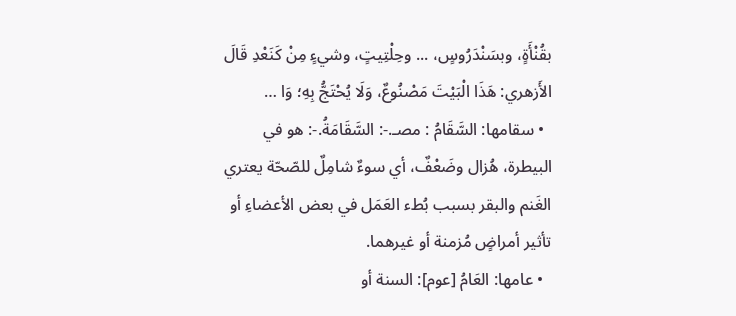بقُنْأَةٍ، وبسَنْدَرُوسٍ، ... وحِلْتِيتٍ، وشيءٍ مِنْ كَنَعْدِ قَالَ الأَزهري: هَذَا الْبَيْتَ مَصْنُوعٌ، وَلَا يُحْتَجُّ بِهِ؛ وَا …
  • سقامها: السَّقَامُ : مصـ.-: السَّقَامَةُ.-: هو في البيطرة، هُزال وضَعْفٌ، أي سوءٌ شامِلٌ للصّحّة يعتري الغَنم والبقر بسبب بُطء العَمَل في بعض الأعضاءِ أو تأثير أمراضٍ مُزمنة أو غيرهما.
  • عامها: العَامُ [عوم]: السنة أو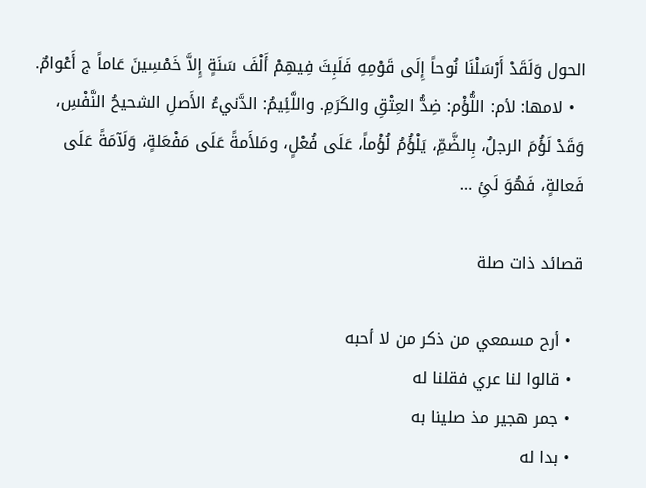الحول وَلَقَدْ أَرْسَلْنَا نُوحاً إِلَى قَوْمِهِ فَلَبِثَ فِيهِمْ أَلْفَ سَنَةٍ إِلاَّ خَمْسِينَ عَاماً ج أَعْوامٌ.
  • لامها: لأم: اللُّؤْم: ضِدُّ العِتْقِ والكَرَمِ. واللَّئِيمُ: الدَّنيءُ الأَصلِ الشحيحُ النَّفْسِ، وَقَدْ لَؤُمَ الرجلُ، بِالضَّمِّ، يَلْؤُمُ لُؤْماً، عَلَى فُعْلٍ، ومَلأَمةً عَلَى مَفْعَلةٍ، وَلَآمَةً عَلَى فَعالةٍ، فَهُوَ لَئِ …

قصائد ذات صلة

  • أرح مسمعي من ذكر من لا أحبه
  • قالوا لنا عري فقلنا له
  • جمر هجير مذ صلينا به
  • بدا له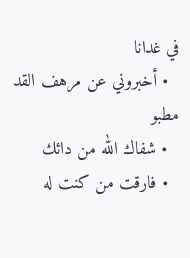في غدانا
  • أخبروني عن مرهف القد مطبو
  • شفاك الله من دائك
  • فارقت من كنت له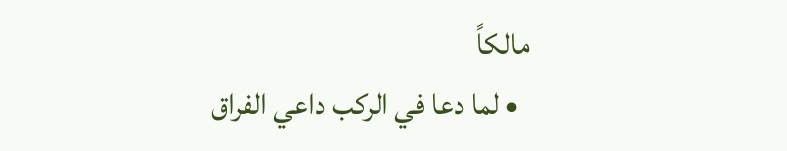مالكاً
  • لما دعا في الركب داعي الفراق